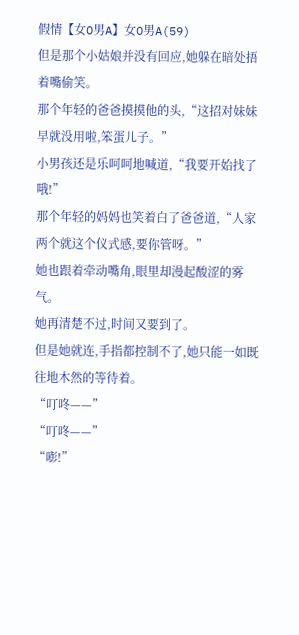假情【女O男A】女O男A(59)
但是那个小姑娘并没有回应,她躲在暗处捂着嘴偷笑。
那个年轻的爸爸摸摸他的头,“这招对妹妹早就没用啦,笨蛋儿子。”
小男孩还是乐呵呵地喊道,“我要开始找了哦!”
那个年轻的妈妈也笑着白了爸爸道,“人家两个就这个仪式感,要你管呀。”
她也跟着牵动嘴角,眼里却漫起酸涩的雾气。
她再清楚不过,时间又要到了。
但是她就连,手指都控制不了,她只能一如既往地木然的等待着。
“叮咚——”
“叮咚——”
“嘭!”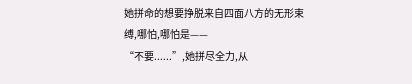她拼命的想要挣脱来自四面八方的无形束缚,哪怕,哪怕是——
“不要......”,她拼尽全力,从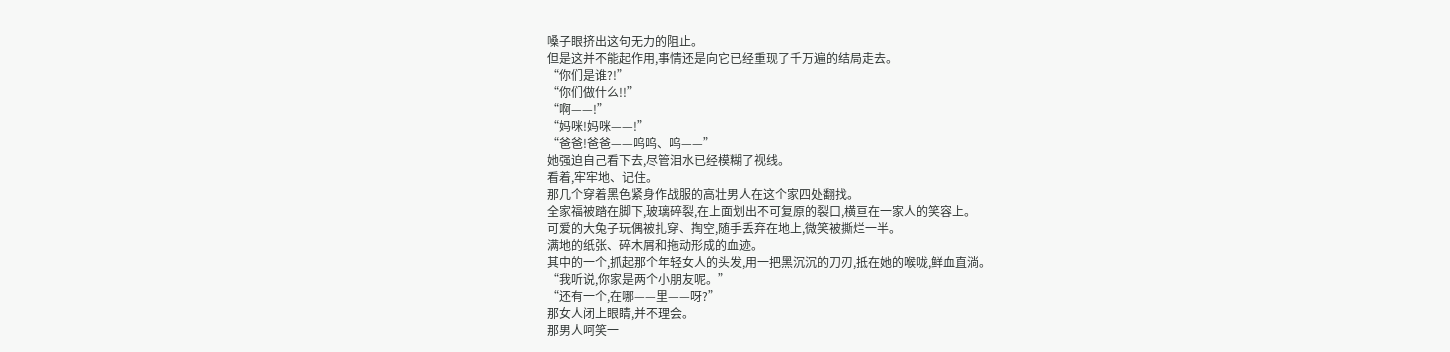嗓子眼挤出这句无力的阻止。
但是这并不能起作用,事情还是向它已经重现了千万遍的结局走去。
“你们是谁?!”
“你们做什么!!”
“啊——!”
“妈咪!妈咪——!”
“爸爸!爸爸——呜呜、呜——”
她强迫自己看下去,尽管泪水已经模糊了视线。
看着,牢牢地、记住。
那几个穿着黑色紧身作战服的高壮男人在这个家四处翻找。
全家福被踏在脚下,玻璃碎裂,在上面划出不可复原的裂口,横亘在一家人的笑容上。
可爱的大兔子玩偶被扎穿、掏空,随手丢弃在地上,微笑被撕烂一半。
满地的纸张、碎木屑和拖动形成的血迹。
其中的一个,抓起那个年轻女人的头发,用一把黑沉沉的刀刃,抵在她的喉咙,鲜血直淌。
“我听说,你家是两个小朋友呢。”
“还有一个,在哪——里——呀?”
那女人闭上眼睛,并不理会。
那男人呵笑一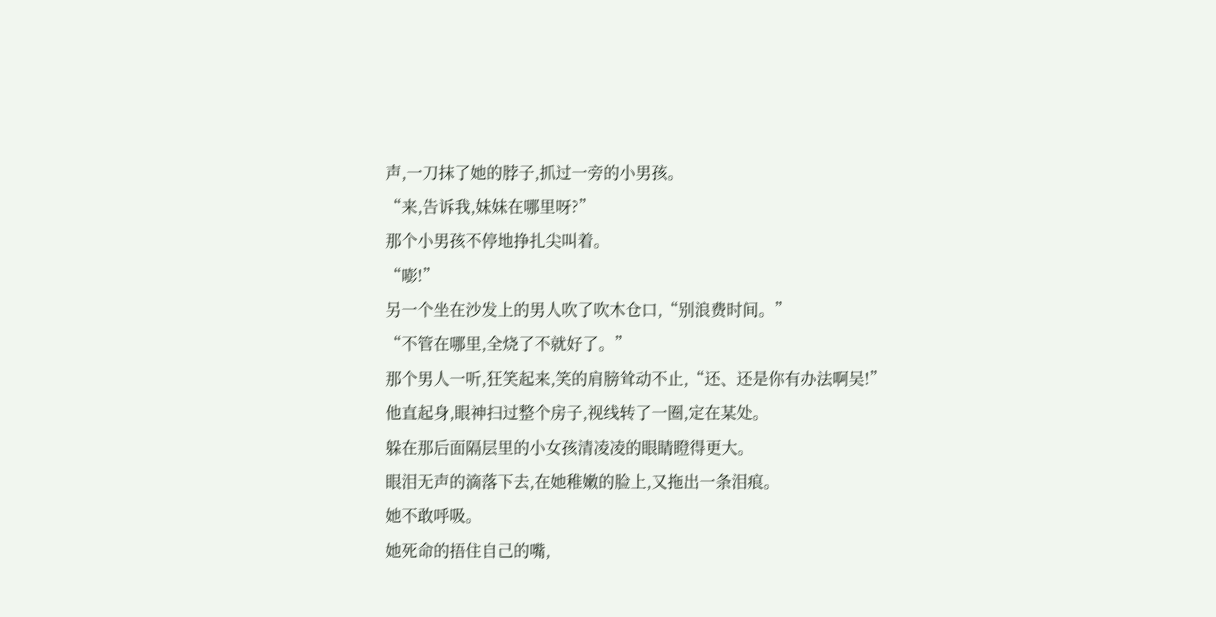声,一刀抹了她的脖子,抓过一旁的小男孩。
“来,告诉我,妹妹在哪里呀?”
那个小男孩不停地挣扎尖叫着。
“嘭!”
另一个坐在沙发上的男人吹了吹木仓口,“别浪费时间。”
“不管在哪里,全烧了不就好了。”
那个男人一听,狂笑起来,笑的肩膀耸动不止,“还、还是你有办法啊吴!”
他直起身,眼神扫过整个房子,视线转了一圈,定在某处。
躲在那后面隔层里的小女孩清凌凌的眼睛瞪得更大。
眼泪无声的滴落下去,在她稚嫩的脸上,又拖出一条泪痕。
她不敢呼吸。
她死命的捂住自己的嘴,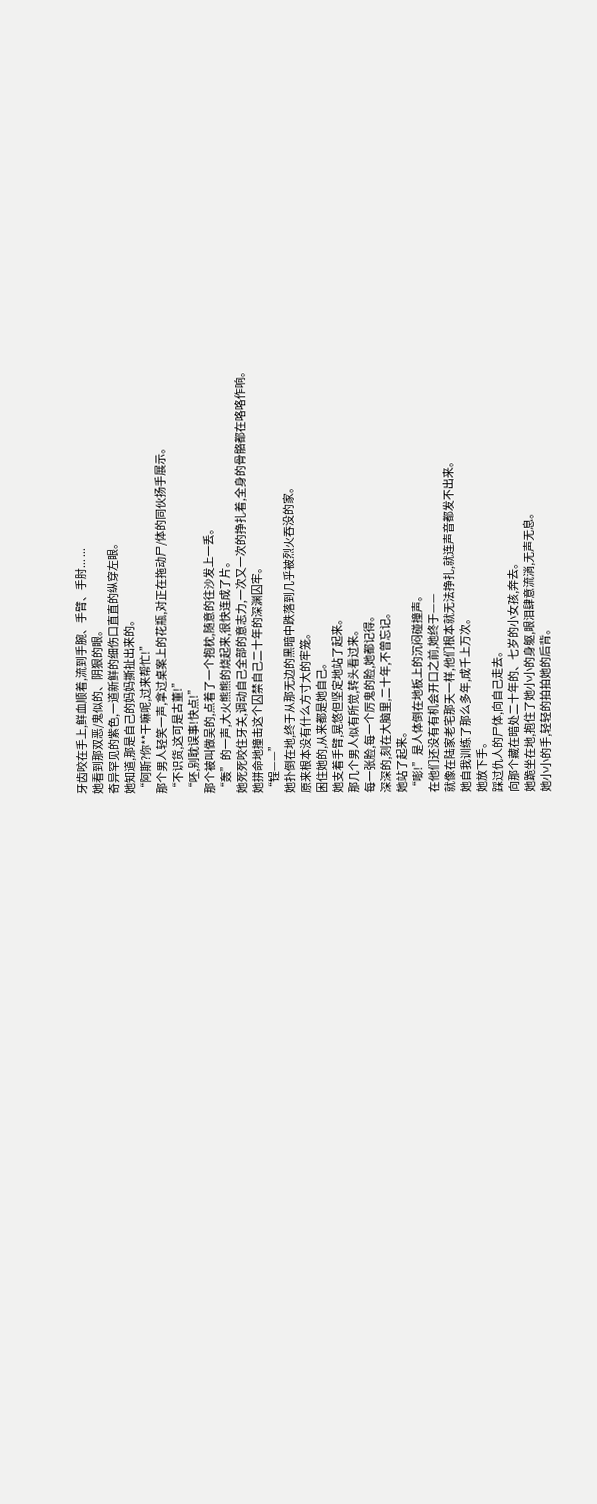牙齿咬在手上,鲜血顺着,流到手腕、手臂、手肘... ...
她看到那双恶/鬼似的、阴狠的眼。
奇异罕见的紫色,一道新鲜的细伤口直直的纵穿左眼。
她知道,那是自己的妈妈撕扯出来的。
“阿斯?你**干嘛呢,过来帮忙!”
那个男人轻笑一声,拿过桌案上的花瓶,对正在拖动尸/体的同伙扬手展示。
“不识货,这可是古董!”
“呸,别耽误事!快点!”
那个被叫做吴的,点着了一个抱枕,随意的往沙发上一丢。
“轰”的一声,大火熊熊的烧起来,很快连成了片。
她死死咬住牙关,调动自己全部的意志力,一次又一次的挣扎着,全身的骨骼都在咯咯作响。
她拼命地撞击这个囚禁自己二十年的深渊囚牢。
“锃——”
她扑倒在地,终于从那无边的黑暗中跌落到几乎被烈火吞没的家。
原来根本没有什么方寸大的牢笼。
困住她的,从来都是她自己。
她支着手臂,晃悠但坚定地站了起来。
那几个男人似有所觉,转头看过来。
每一张脸,每一个厉鬼的脸,她都记得。
深深的,刻在大脑里,二十年,不曾忘记。
她站了起来。
“嘭!”是人体倒在地板上的沉闷碰撞声。
在他们还没有有机会开口之前,她终于——
就像在陆家老宅那天一样,他们根本就无法挣扎,就连声音都发不出来。
她自我训练了那么多年,成千上万次。
她放下手。
踩过仇人的尸体,向自己走去。
向那个藏在暗处二十年的、七岁的小女孩,奔去。
她跪坐在地,抱住了她小小的身躯,眼泪肆意流淌,无声无息。
她小小的手,轻轻的拍拍她的后背。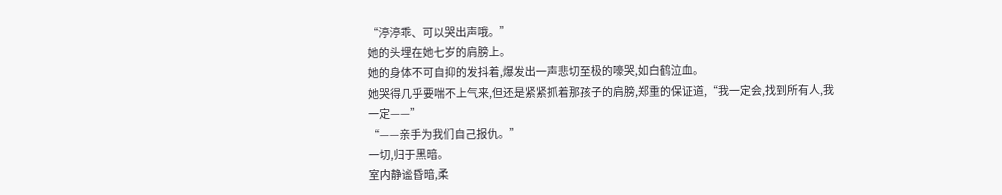“渟渟乖、可以哭出声哦。”
她的头埋在她七岁的肩膀上。
她的身体不可自抑的发抖着,爆发出一声悲切至极的嚎哭,如白鹤泣血。
她哭得几乎要喘不上气来,但还是紧紧抓着那孩子的肩膀,郑重的保证道,“我一定会,找到所有人,我一定——”
“——亲手为我们自己报仇。”
一切,归于黑暗。
室内静谧昏暗,柔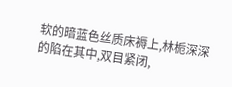软的暗蓝色丝质床褥上,林栀深深的陷在其中,双目紧闭,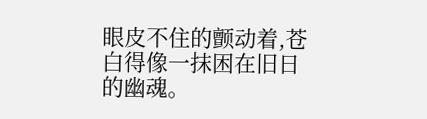眼皮不住的颤动着,苍白得像一抹困在旧日的幽魂。